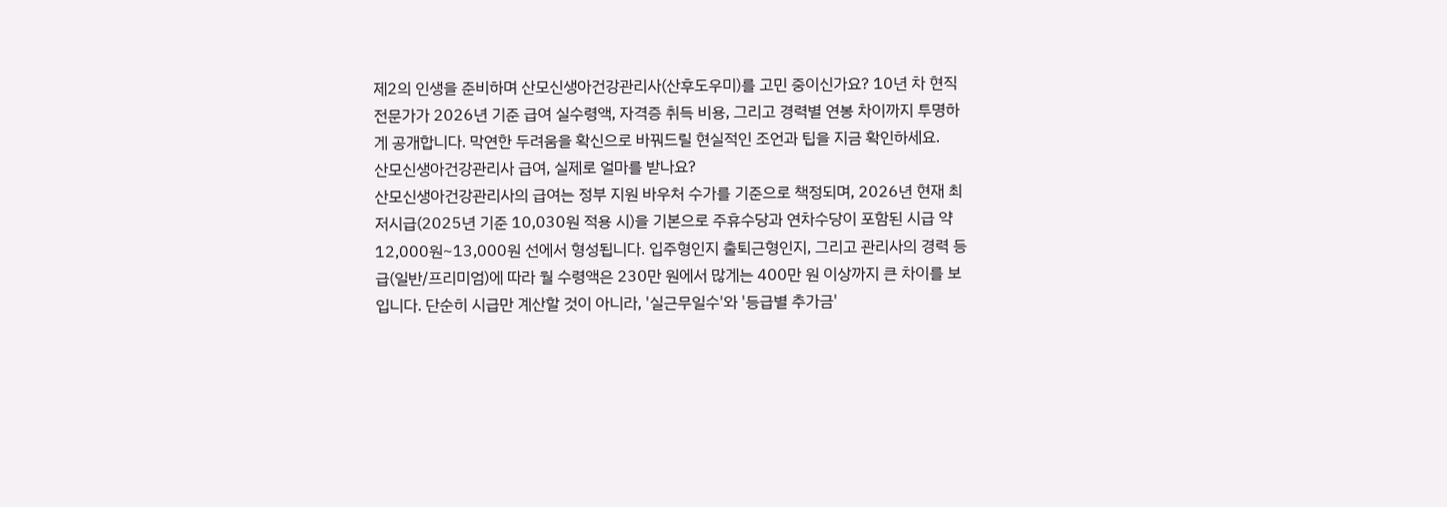제2의 인생을 준비하며 산모신생아건강관리사(산후도우미)를 고민 중이신가요? 10년 차 현직 전문가가 2026년 기준 급여 실수령액, 자격증 취득 비용, 그리고 경력별 연봉 차이까지 투명하게 공개합니다. 막연한 두려움을 확신으로 바꿔드릴 현실적인 조언과 팁을 지금 확인하세요.
산모신생아건강관리사 급여, 실제로 얼마를 받나요?
산모신생아건강관리사의 급여는 정부 지원 바우처 수가를 기준으로 책정되며, 2026년 현재 최저시급(2025년 기준 10,030원 적용 시)을 기본으로 주휴수당과 연차수당이 포함된 시급 약 12,000원~13,000원 선에서 형성됩니다. 입주형인지 출퇴근형인지, 그리고 관리사의 경력 등급(일반/프리미엄)에 따라 월 수령액은 230만 원에서 많게는 400만 원 이상까지 큰 차이를 보입니다. 단순히 시급만 계산할 것이 아니라, '실근무일수'와 '등급별 추가금'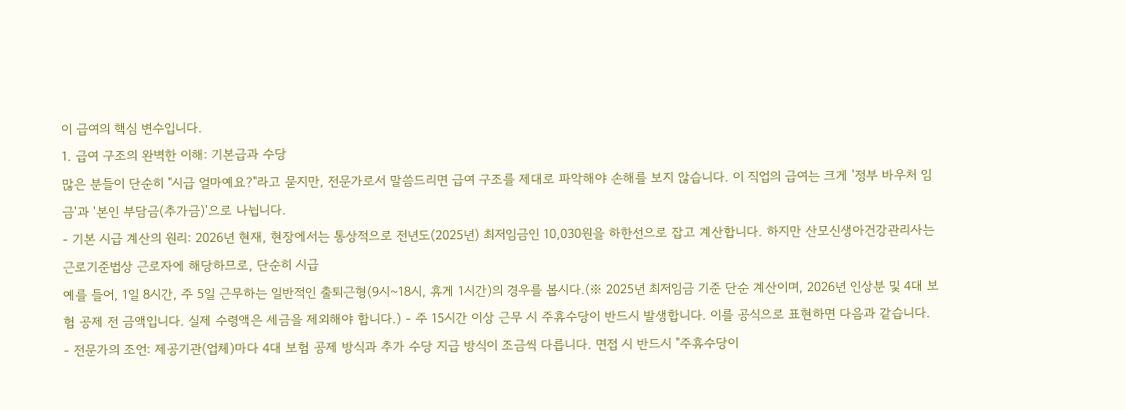이 급여의 핵심 변수입니다.
1. 급여 구조의 완벽한 이해: 기본급과 수당
많은 분들이 단순히 "시급 얼마예요?"라고 묻지만, 전문가로서 말씀드리면 급여 구조를 제대로 파악해야 손해를 보지 않습니다. 이 직업의 급여는 크게 '정부 바우처 임금'과 '본인 부담금(추가금)'으로 나뉩니다.
- 기본 시급 계산의 원리: 2026년 현재, 현장에서는 통상적으로 전년도(2025년) 최저임금인 10,030원을 하한선으로 잡고 계산합니다. 하지만 산모신생아건강관리사는 근로기준법상 근로자에 해당하므로, 단순히 시급
예를 들어, 1일 8시간, 주 5일 근무하는 일반적인 출퇴근형(9시~18시, 휴게 1시간)의 경우를 봅시다.(※ 2025년 최저임금 기준 단순 계산이며, 2026년 인상분 및 4대 보험 공제 전 금액입니다. 실제 수령액은 세금을 제외해야 합니다.) - 주 15시간 이상 근무 시 주휴수당이 반드시 발생합니다. 이를 공식으로 표현하면 다음과 같습니다.
- 전문가의 조언: 제공기관(업체)마다 4대 보험 공제 방식과 추가 수당 지급 방식이 조금씩 다릅니다. 면접 시 반드시 "주휴수당이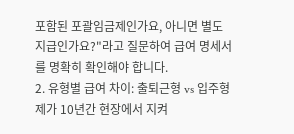포함된 포괄임금제인가요, 아니면 별도 지급인가요?"라고 질문하여 급여 명세서를 명확히 확인해야 합니다.
2. 유형별 급여 차이: 출퇴근형 vs 입주형
제가 10년간 현장에서 지켜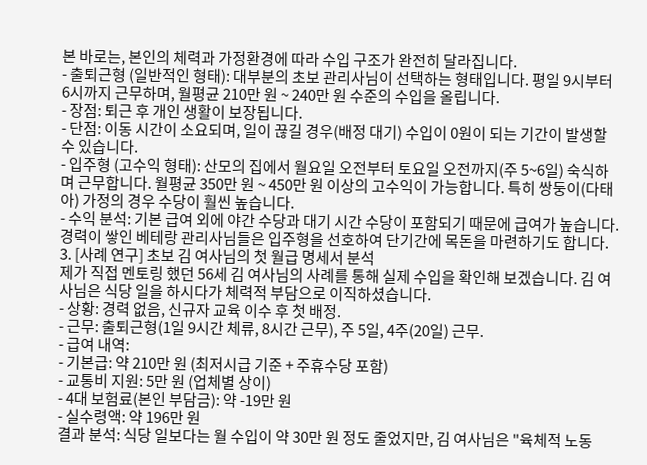본 바로는, 본인의 체력과 가정환경에 따라 수입 구조가 완전히 달라집니다.
- 출퇴근형 (일반적인 형태): 대부분의 초보 관리사님이 선택하는 형태입니다. 평일 9시부터 6시까지 근무하며, 월평균 210만 원 ~ 240만 원 수준의 수입을 올립니다.
- 장점: 퇴근 후 개인 생활이 보장됩니다.
- 단점: 이동 시간이 소요되며, 일이 끊길 경우(배정 대기) 수입이 0원이 되는 기간이 발생할 수 있습니다.
- 입주형 (고수익 형태): 산모의 집에서 월요일 오전부터 토요일 오전까지(주 5~6일) 숙식하며 근무합니다. 월평균 350만 원 ~ 450만 원 이상의 고수익이 가능합니다. 특히 쌍둥이(다태아) 가정의 경우 수당이 훨씬 높습니다.
- 수익 분석: 기본 급여 외에 야간 수당과 대기 시간 수당이 포함되기 때문에 급여가 높습니다. 경력이 쌓인 베테랑 관리사님들은 입주형을 선호하여 단기간에 목돈을 마련하기도 합니다.
3. [사례 연구] 초보 김 여사님의 첫 월급 명세서 분석
제가 직접 멘토링 했던 56세 김 여사님의 사례를 통해 실제 수입을 확인해 보겠습니다. 김 여사님은 식당 일을 하시다가 체력적 부담으로 이직하셨습니다.
- 상황: 경력 없음, 신규자 교육 이수 후 첫 배정.
- 근무: 출퇴근형(1일 9시간 체류, 8시간 근무), 주 5일, 4주(20일) 근무.
- 급여 내역:
- 기본급: 약 210만 원 (최저시급 기준 + 주휴수당 포함)
- 교통비 지원: 5만 원 (업체별 상이)
- 4대 보험료(본인 부담금): 약 -19만 원
- 실수령액: 약 196만 원
결과 분석: 식당 일보다는 월 수입이 약 30만 원 정도 줄었지만, 김 여사님은 "육체적 노동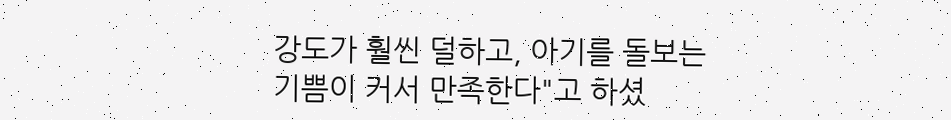강도가 훨씬 덜하고, 아기를 돌보는 기쁨이 커서 만족한다"고 하셨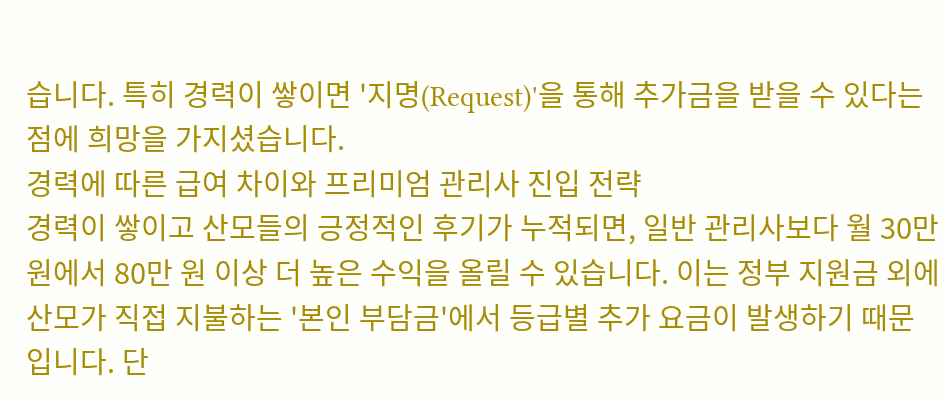습니다. 특히 경력이 쌓이면 '지명(Request)'을 통해 추가금을 받을 수 있다는 점에 희망을 가지셨습니다.
경력에 따른 급여 차이와 프리미엄 관리사 진입 전략
경력이 쌓이고 산모들의 긍정적인 후기가 누적되면, 일반 관리사보다 월 30만 원에서 80만 원 이상 더 높은 수익을 올릴 수 있습니다. 이는 정부 지원금 외에 산모가 직접 지불하는 '본인 부담금'에서 등급별 추가 요금이 발생하기 때문입니다. 단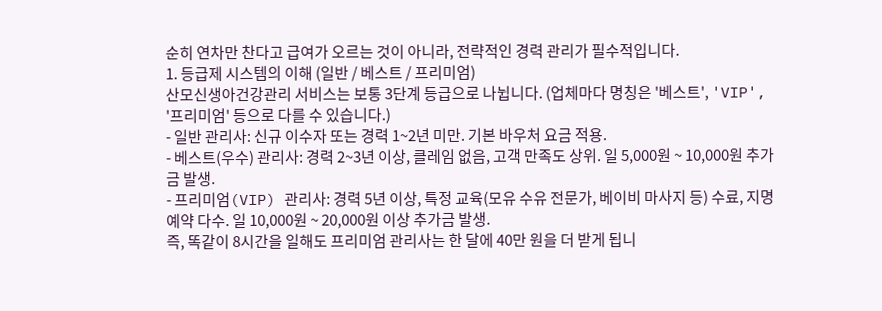순히 연차만 찬다고 급여가 오르는 것이 아니라, 전략적인 경력 관리가 필수적입니다.
1. 등급제 시스템의 이해 (일반 / 베스트 / 프리미엄)
산모신생아건강관리 서비스는 보통 3단계 등급으로 나뉩니다. (업체마다 명칭은 '베스트', 'VIP', '프리미엄' 등으로 다를 수 있습니다.)
- 일반 관리사: 신규 이수자 또는 경력 1~2년 미만. 기본 바우처 요금 적용.
- 베스트(우수) 관리사: 경력 2~3년 이상, 클레임 없음, 고객 만족도 상위. 일 5,000원 ~ 10,000원 추가금 발생.
- 프리미엄(VIP) 관리사: 경력 5년 이상, 특정 교육(모유 수유 전문가, 베이비 마사지 등) 수료, 지명 예약 다수. 일 10,000원 ~ 20,000원 이상 추가금 발생.
즉, 똑같이 8시간을 일해도 프리미엄 관리사는 한 달에 40만 원을 더 받게 됩니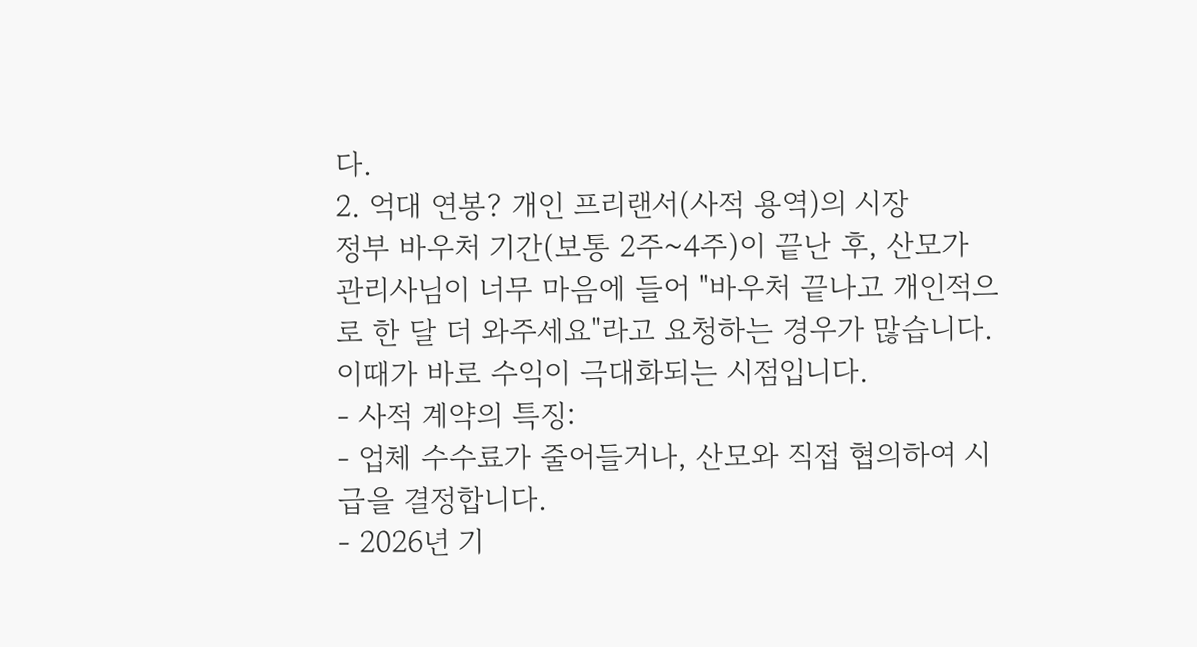다.
2. 억대 연봉? 개인 프리랜서(사적 용역)의 시장
정부 바우처 기간(보통 2주~4주)이 끝난 후, 산모가 관리사님이 너무 마음에 들어 "바우처 끝나고 개인적으로 한 달 더 와주세요"라고 요청하는 경우가 많습니다. 이때가 바로 수익이 극대화되는 시점입니다.
- 사적 계약의 특징:
- 업체 수수료가 줄어들거나, 산모와 직접 협의하여 시급을 결정합니다.
- 2026년 기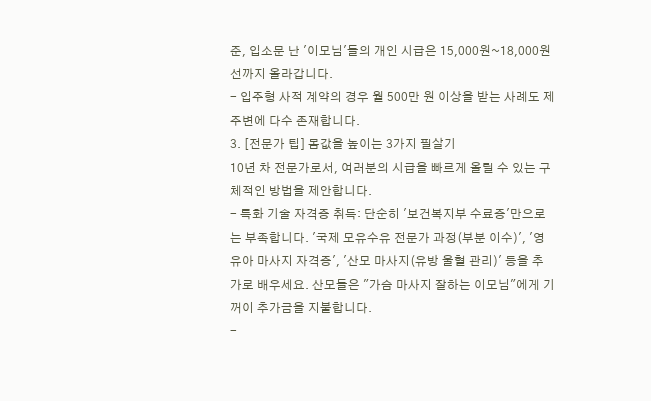준, 입소문 난 '이모님'들의 개인 시급은 15,000원~18,000원 선까지 올라갑니다.
- 입주형 사적 계약의 경우 월 500만 원 이상을 받는 사례도 제 주변에 다수 존재합니다.
3. [전문가 팁] 몸값을 높이는 3가지 필살기
10년 차 전문가로서, 여러분의 시급을 빠르게 올릴 수 있는 구체적인 방법을 제안합니다.
- 특화 기술 자격증 취득: 단순히 '보건복지부 수료증'만으로는 부족합니다. '국제 모유수유 전문가 과정(부분 이수)', '영유아 마사지 자격증', '산모 마사지(유방 울혈 관리)' 등을 추가로 배우세요. 산모들은 "가슴 마사지 잘하는 이모님"에게 기꺼이 추가금을 지불합니다.
-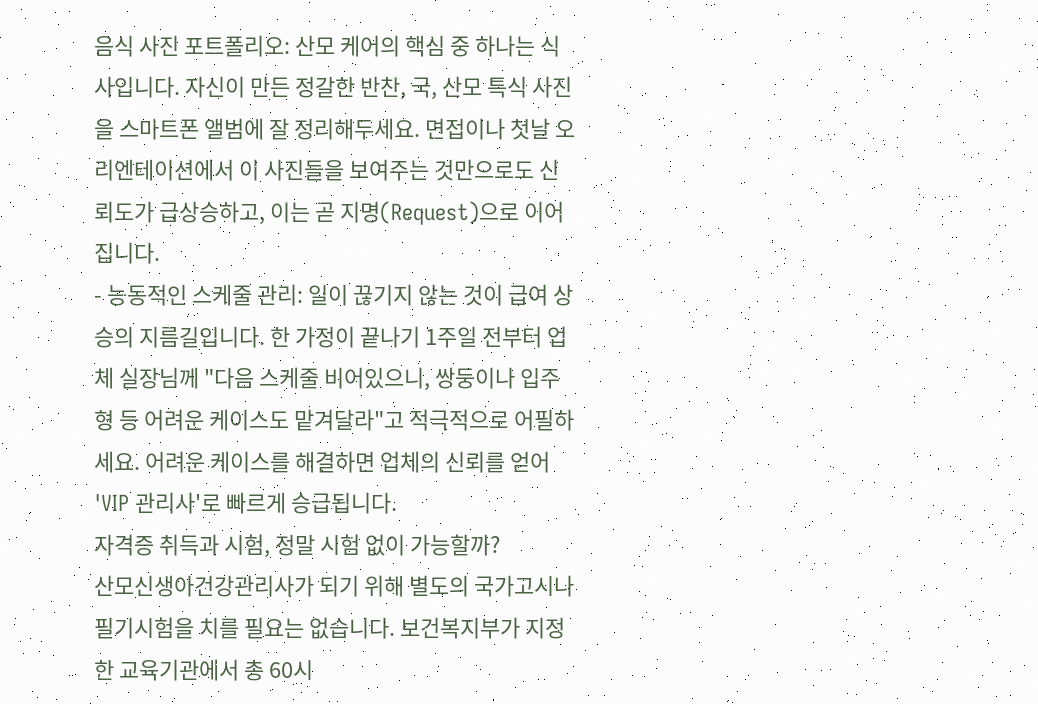음식 사진 포트폴리오: 산모 케어의 핵심 중 하나는 식사입니다. 자신이 만든 정갈한 반찬, 국, 산모 특식 사진을 스마트폰 앨범에 잘 정리해두세요. 면접이나 첫날 오리엔테이션에서 이 사진들을 보여주는 것만으로도 신뢰도가 급상승하고, 이는 곧 지명(Request)으로 이어집니다.
- 능동적인 스케줄 관리: 일이 끊기지 않는 것이 급여 상승의 지름길입니다. 한 가정이 끝나기 1주일 전부터 업체 실장님께 "다음 스케줄 비어있으니, 쌍둥이나 입주형 등 어려운 케이스도 맡겨달라"고 적극적으로 어필하세요. 어려운 케이스를 해결하면 업체의 신뢰를 얻어 'VIP 관리사'로 빠르게 승급됩니다.
자격증 취득과 시험, 정말 시험 없이 가능할까?
산모신생아건강관리사가 되기 위해 별도의 국가고시나 필기시험을 치를 필요는 없습니다. 보건복지부가 지정한 교육기관에서 총 60시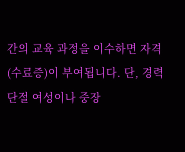간의 교육 과정을 이수하면 자격(수료증)이 부여됩니다. 단, 경력 단절 여성이나 중장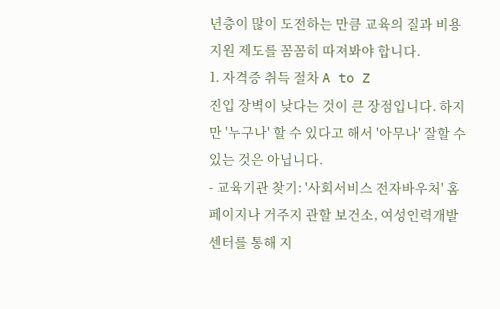년층이 많이 도전하는 만큼 교육의 질과 비용 지원 제도를 꼼꼼히 따져봐야 합니다.
1. 자격증 취득 절차 A to Z
진입 장벽이 낮다는 것이 큰 장점입니다. 하지만 '누구나' 할 수 있다고 해서 '아무나' 잘할 수 있는 것은 아닙니다.
- 교육기관 찾기: '사회서비스 전자바우처' 홈페이지나 거주지 관할 보건소, 여성인력개발센터를 통해 지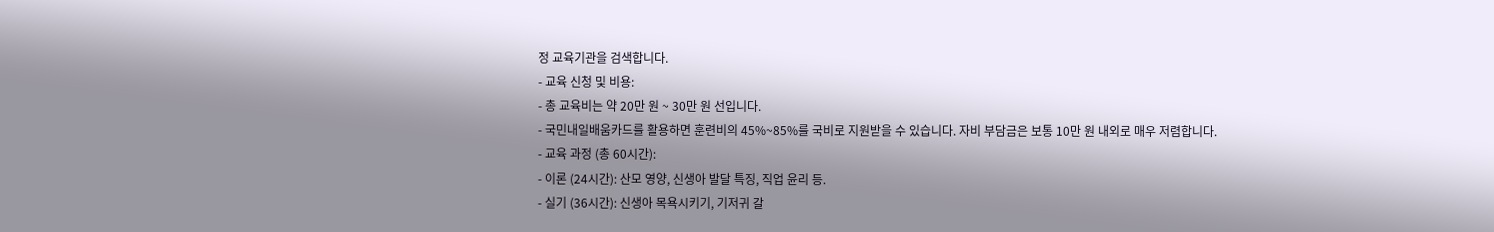정 교육기관을 검색합니다.
- 교육 신청 및 비용:
- 총 교육비는 약 20만 원 ~ 30만 원 선입니다.
- 국민내일배움카드를 활용하면 훈련비의 45%~85%를 국비로 지원받을 수 있습니다. 자비 부담금은 보통 10만 원 내외로 매우 저렴합니다.
- 교육 과정 (총 60시간):
- 이론 (24시간): 산모 영양, 신생아 발달 특징, 직업 윤리 등.
- 실기 (36시간): 신생아 목욕시키기, 기저귀 갈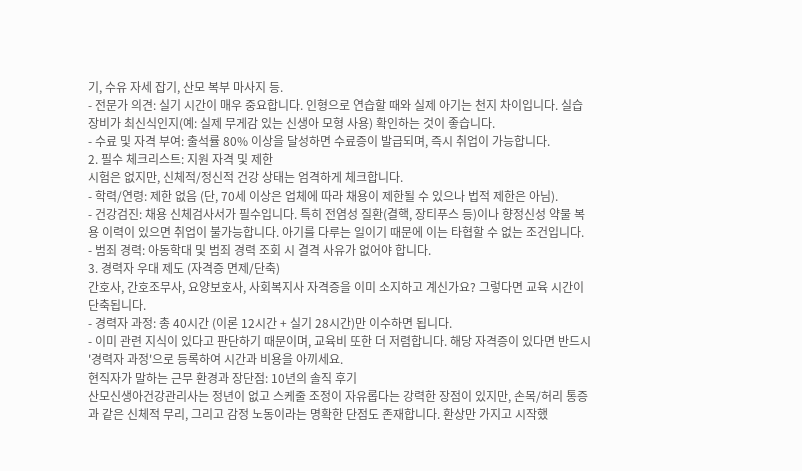기, 수유 자세 잡기, 산모 복부 마사지 등.
- 전문가 의견: 실기 시간이 매우 중요합니다. 인형으로 연습할 때와 실제 아기는 천지 차이입니다. 실습 장비가 최신식인지(예: 실제 무게감 있는 신생아 모형 사용) 확인하는 것이 좋습니다.
- 수료 및 자격 부여: 출석률 80% 이상을 달성하면 수료증이 발급되며, 즉시 취업이 가능합니다.
2. 필수 체크리스트: 지원 자격 및 제한
시험은 없지만, 신체적/정신적 건강 상태는 엄격하게 체크합니다.
- 학력/연령: 제한 없음 (단, 70세 이상은 업체에 따라 채용이 제한될 수 있으나 법적 제한은 아님).
- 건강검진: 채용 신체검사서가 필수입니다. 특히 전염성 질환(결핵, 장티푸스 등)이나 향정신성 약물 복용 이력이 있으면 취업이 불가능합니다. 아기를 다루는 일이기 때문에 이는 타협할 수 없는 조건입니다.
- 범죄 경력: 아동학대 및 범죄 경력 조회 시 결격 사유가 없어야 합니다.
3. 경력자 우대 제도 (자격증 면제/단축)
간호사, 간호조무사, 요양보호사, 사회복지사 자격증을 이미 소지하고 계신가요? 그렇다면 교육 시간이 단축됩니다.
- 경력자 과정: 총 40시간 (이론 12시간 + 실기 28시간)만 이수하면 됩니다.
- 이미 관련 지식이 있다고 판단하기 때문이며, 교육비 또한 더 저렴합니다. 해당 자격증이 있다면 반드시 '경력자 과정'으로 등록하여 시간과 비용을 아끼세요.
현직자가 말하는 근무 환경과 장단점: 10년의 솔직 후기
산모신생아건강관리사는 정년이 없고 스케줄 조정이 자유롭다는 강력한 장점이 있지만, 손목/허리 통증과 같은 신체적 무리, 그리고 감정 노동이라는 명확한 단점도 존재합니다. 환상만 가지고 시작했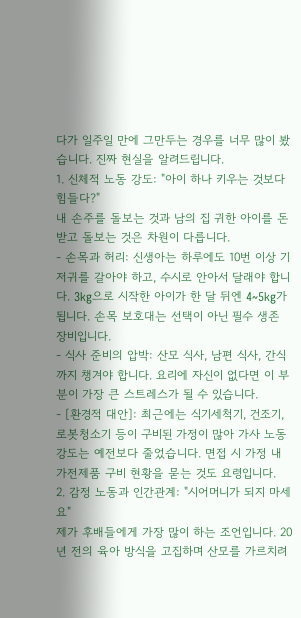다가 일주일 만에 그만두는 경우를 너무 많이 봤습니다. 진짜 현실을 알려드립니다.
1. 신체적 노동 강도: "아이 하나 키우는 것보다 힘들다?"
내 손주를 돌보는 것과 남의 집 귀한 아이를 돈 받고 돌보는 것은 차원이 다릅니다.
- 손목과 허리: 신생아는 하루에도 10번 이상 기저귀를 갈아야 하고, 수시로 안아서 달래야 합니다. 3kg으로 시작한 아이가 한 달 뒤엔 4~5kg가 됩니다. 손목 보호대는 선택이 아닌 필수 생존 장비입니다.
- 식사 준비의 압박: 산모 식사, 남편 식사, 간식까지 챙겨야 합니다. 요리에 자신이 없다면 이 부분이 가장 큰 스트레스가 될 수 있습니다.
- [환경적 대안]: 최근에는 식기세척기, 건조기, 로봇청소기 등이 구비된 가정이 많아 가사 노동 강도는 예전보다 줄었습니다. 면접 시 가정 내 가전제품 구비 현황을 묻는 것도 요령입니다.
2. 감정 노동과 인간관계: "시어머니가 되지 마세요"
제가 후배들에게 가장 많이 하는 조언입니다. 20년 전의 육아 방식을 고집하며 산모를 가르치려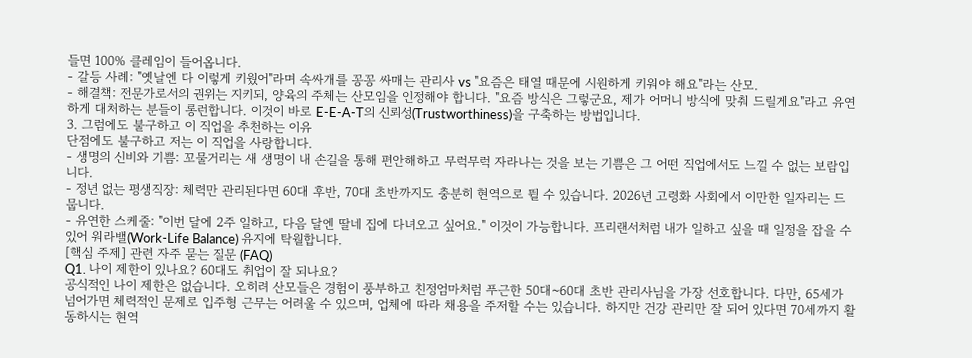들면 100% 클레임이 들어옵니다.
- 갈등 사례: "옛날엔 다 이렇게 키웠어"라며 속싸개를 꽁꽁 싸매는 관리사 vs "요즘은 태열 때문에 시원하게 키워야 해요"라는 산모.
- 해결책: 전문가로서의 권위는 지키되, 양육의 주체는 산모임을 인정해야 합니다. "요즘 방식은 그렇군요, 제가 어머니 방식에 맞춰 드릴게요"라고 유연하게 대처하는 분들이 롱런합니다. 이것이 바로 E-E-A-T의 신뢰성(Trustworthiness)을 구축하는 방법입니다.
3. 그럼에도 불구하고 이 직업을 추천하는 이유
단점에도 불구하고 저는 이 직업을 사랑합니다.
- 생명의 신비와 기쁨: 꼬물거리는 새 생명이 내 손길을 통해 편안해하고 무럭무럭 자라나는 것을 보는 기쁨은 그 어떤 직업에서도 느낄 수 없는 보람입니다.
- 정년 없는 평생직장: 체력만 관리된다면 60대 후반, 70대 초반까지도 충분히 현역으로 뛸 수 있습니다. 2026년 고령화 사회에서 이만한 일자리는 드뭅니다.
- 유연한 스케줄: "이번 달에 2주 일하고, 다음 달엔 딸네 집에 다녀오고 싶어요." 이것이 가능합니다. 프리랜서처럼 내가 일하고 싶을 때 일정을 잡을 수 있어 워라밸(Work-Life Balance) 유지에 탁월합니다.
[핵심 주제] 관련 자주 묻는 질문 (FAQ)
Q1. 나이 제한이 있나요? 60대도 취업이 잘 되나요?
공식적인 나이 제한은 없습니다. 오히려 산모들은 경험이 풍부하고 친정엄마처럼 푸근한 50대~60대 초반 관리사님을 가장 선호합니다. 다만, 65세가 넘어가면 체력적인 문제로 입주형 근무는 어려울 수 있으며, 업체에 따라 채용을 주저할 수는 있습니다. 하지만 건강 관리만 잘 되어 있다면 70세까지 활동하시는 현역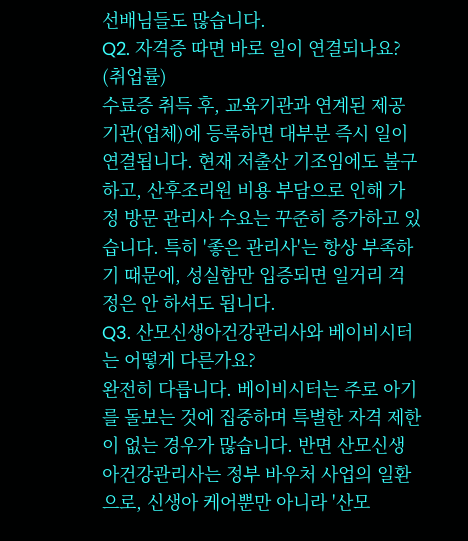선배님들도 많습니다.
Q2. 자격증 따면 바로 일이 연결되나요? (취업률)
수료증 취득 후, 교육기관과 연계된 제공기관(업체)에 등록하면 대부분 즉시 일이 연결됩니다. 현재 저출산 기조임에도 불구하고, 산후조리원 비용 부담으로 인해 가정 방문 관리사 수요는 꾸준히 증가하고 있습니다. 특히 '좋은 관리사'는 항상 부족하기 때문에, 성실함만 입증되면 일거리 걱정은 안 하셔도 됩니다.
Q3. 산모신생아건강관리사와 베이비시터는 어떻게 다른가요?
완전히 다릅니다. 베이비시터는 주로 아기를 돌보는 것에 집중하며 특별한 자격 제한이 없는 경우가 많습니다. 반면 산모신생아건강관리사는 정부 바우처 사업의 일환으로, 신생아 케어뿐만 아니라 '산모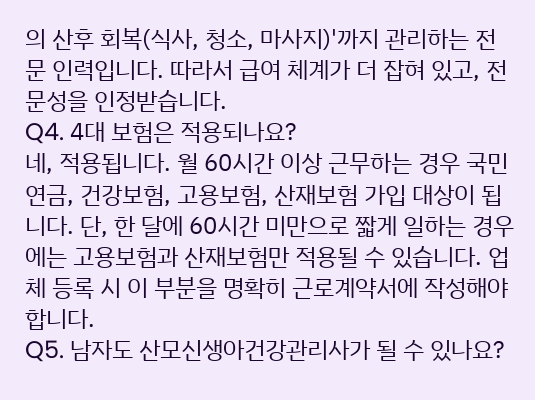의 산후 회복(식사, 청소, 마사지)'까지 관리하는 전문 인력입니다. 따라서 급여 체계가 더 잡혀 있고, 전문성을 인정받습니다.
Q4. 4대 보험은 적용되나요?
네, 적용됩니다. 월 60시간 이상 근무하는 경우 국민연금, 건강보험, 고용보험, 산재보험 가입 대상이 됩니다. 단, 한 달에 60시간 미만으로 짧게 일하는 경우에는 고용보험과 산재보험만 적용될 수 있습니다. 업체 등록 시 이 부분을 명확히 근로계약서에 작성해야 합니다.
Q5. 남자도 산모신생아건강관리사가 될 수 있나요?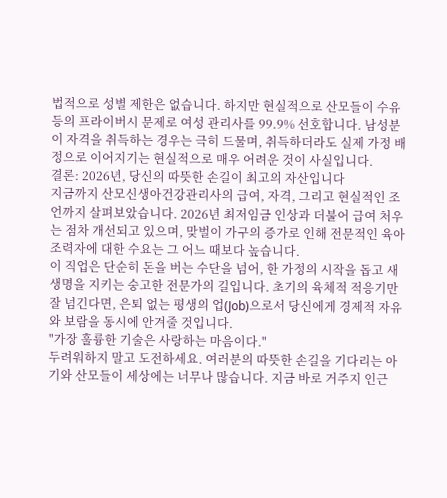법적으로 성별 제한은 없습니다. 하지만 현실적으로 산모들이 수유 등의 프라이버시 문제로 여성 관리사를 99.9% 선호합니다. 남성분이 자격을 취득하는 경우는 극히 드물며, 취득하더라도 실제 가정 배정으로 이어지기는 현실적으로 매우 어려운 것이 사실입니다.
결론: 2026년, 당신의 따뜻한 손길이 최고의 자산입니다
지금까지 산모신생아건강관리사의 급여, 자격, 그리고 현실적인 조언까지 살펴보았습니다. 2026년 최저임금 인상과 더불어 급여 처우는 점차 개선되고 있으며, 맞벌이 가구의 증가로 인해 전문적인 육아 조력자에 대한 수요는 그 어느 때보다 높습니다.
이 직업은 단순히 돈을 버는 수단을 넘어, 한 가정의 시작을 돕고 새 생명을 지키는 숭고한 전문가의 길입니다. 초기의 육체적 적응기만 잘 넘긴다면, 은퇴 없는 평생의 업(Job)으로서 당신에게 경제적 자유와 보람을 동시에 안겨줄 것입니다.
"가장 훌륭한 기술은 사랑하는 마음이다."
두려워하지 말고 도전하세요. 여러분의 따뜻한 손길을 기다리는 아기와 산모들이 세상에는 너무나 많습니다. 지금 바로 거주지 인근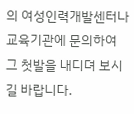의 여성인력개발센터나 교육기관에 문의하여 그 첫발을 내디뎌 보시길 바랍니다.